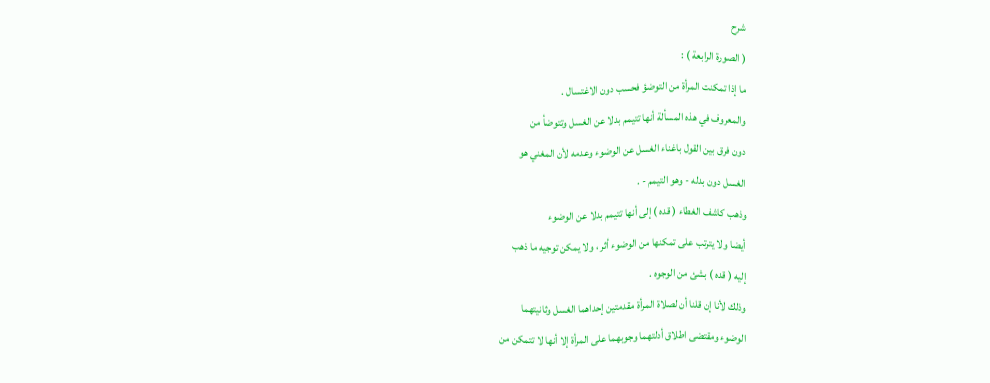شرح
( الصورة الرابعة ) :
ما إذا تمكنت المرأة من التوضؤ فحسب دون الاغتسال .
والمعروف في هذه المسألة أنها تتيمم بدلا عن الغسل وتتوضأ من
دون فرق بين القول باغناء الغسل عن الوضوء وعدمه لأن المغني هو
الغسل دون بدله - وهو التيمم - .
وذهب كاشف الغطاء ( قده ) إلى أنها تتيمم بدلا عن الوضوء
أيضا ولا يترتب على تمكنها من الوضوء أثر ، ولا يمكن توجيه ما ذهب
إليه ( قده ) بشئ من الوجوه .
وذلك لأنا إن قلنا أن لصلاة المرأة مقدمتين إحداهما الغسل وثانيتهما
الوضوء ومقتضى اطلاق أدلتهما وجوبهما على المرأة إلا أنها لا تتمكن من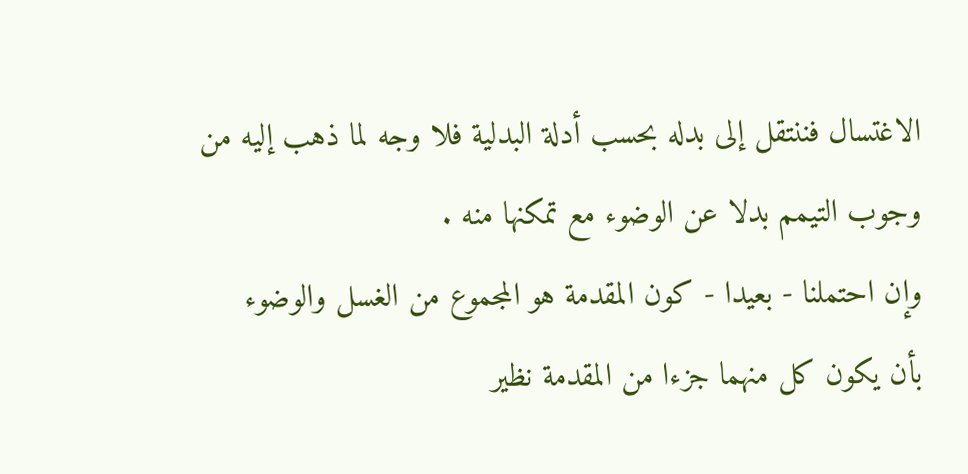الاغتسال فننتقل إلى بدله بحسب أدلة البدلية فلا وجه لما ذهب إليه من
وجوب التيمم بدلا عن الوضوء مع تمكنها منه .
وإن احتملنا - بعيدا - كون المقدمة هو المجموع من الغسل والوضوء
بأن يكون كل منهما جزءا من المقدمة نظير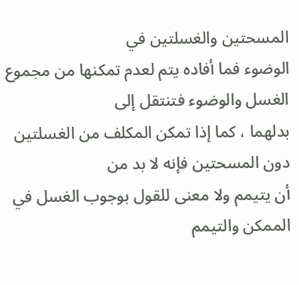المسحتين والغسلتين في
الوضوء فما أفاده يتم لعدم تمكنها من مجموع الغسل والوضوء فتنتقل إلى
بدلهما ، كما إذا تمكن المكلف من الغسلتين دون المسحتين فإنه لا بد من
أن يتيمم ولا معنى للقول بوجوب الغسل في الممكن والتيمم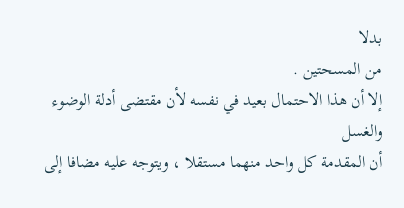بدلا
من المسحتين .
إلا أن هذا الاحتمال بعيد في نفسه لأن مقتضى أدلة الوضوء والغسل
أن المقدمة كل واحد منهما مستقلا ، ويتوجه عليه مضافا إلى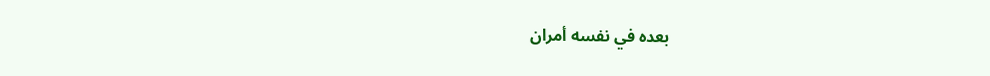بعده في نفسه أمران